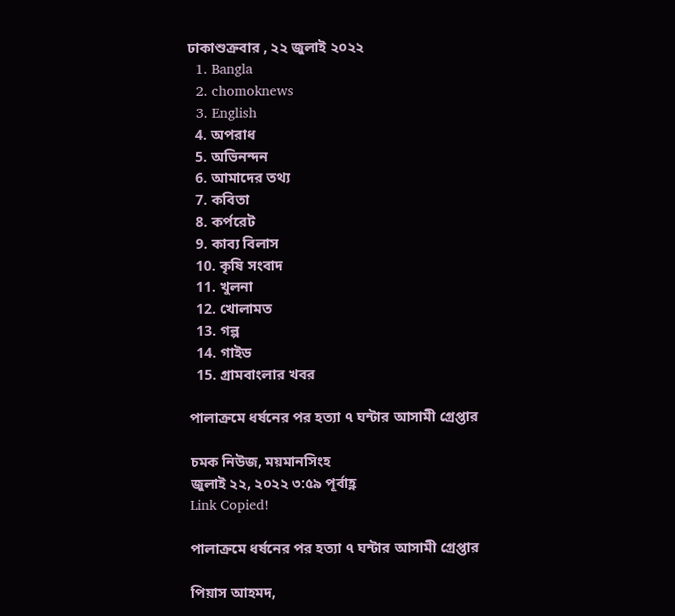ঢাকাশুক্রবার , ২২ জুলাই ২০২২
  1. Bangla
  2. chomoknews
  3. English
  4. অপরাধ
  5. অভিনন্দন
  6. আমাদের তথ্য
  7. কবিতা
  8. কর্পরেট
  9. কাব্য বিলাস
  10. কৃষি সংবাদ
  11. খুলনা
  12. খোলামত
  13. গল্প
  14. গাইড
  15. গ্রামবাংলার খবর

পালাক্রমে ধর্ষনের পর হত্যা ৭ ঘন্টার আসামী গ্রেপ্তার

চমক নিউজ, ময়মানসিংহ
জুলাই ২২, ২০২২ ৩:৫৯ পূর্বাহ্ণ
Link Copied!

পালাক্রমে ধর্ষনের পর হত্যা ৭ ঘন্টার আসামী গ্রেপ্তার

পিয়াস আহমদ,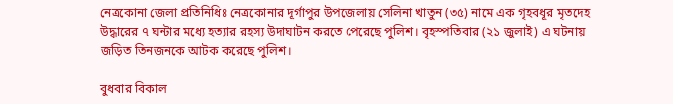নেত্রকোনা জেলা প্রতিনিধিঃ নেত্রকোনার দূর্গাপুর উপজেলায় সেলিনা খাতুন (৩৫) নামে এক গৃহবধূর মৃতদেহ উদ্ধারের ৭ ঘন্টার মধ্যে হত্যার রহস্য উদাঘাটন করতে পেরেছে পুলিশ। বৃহস্পতিবার (২১ জুলাই) এ ঘটনায় জড়িত তিনজনকে আটক করেছে পুলিশ।

বুধবার বিকাল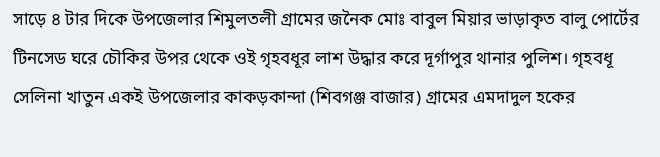সাড়ে ৪ টার দিকে উপজেলার শিমুলতলী গ্রামের জনৈক মোঃ বাবুল মিয়ার ভাড়াকৃত বালু পোর্টের টিনসেড ঘরে চৌকির উপর থেকে ওই গৃহবধূর লাশ উদ্ধার করে দূর্গাপুর থানার পুলিশ। গৃহবধূ সেলিনা খাতুন একই উপজেলার কাকড়কান্দা (শিবগঞ্জ বাজার) গ্রামের এমদাদুল হকের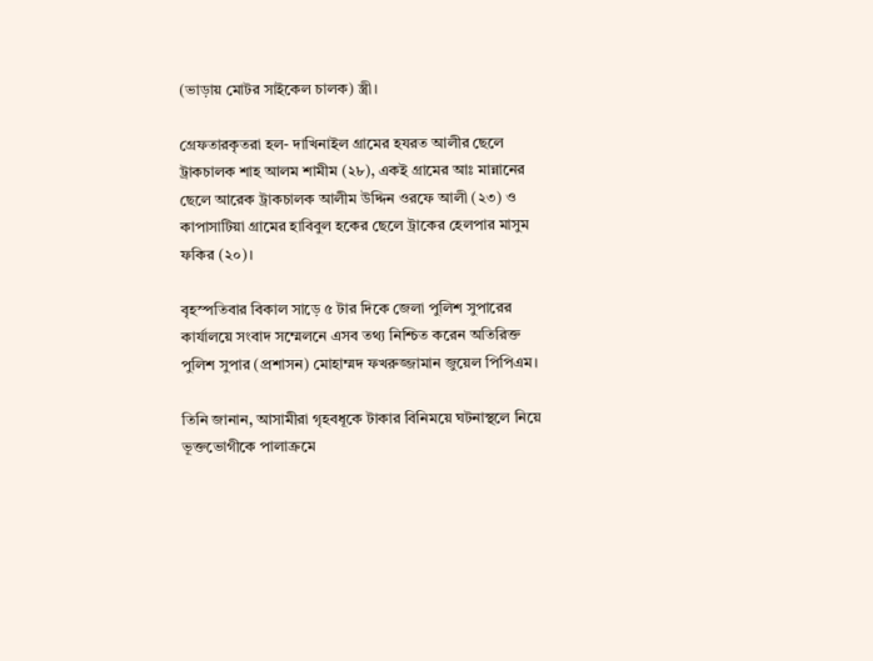(ভাড়ায় মোটর সাইকেল চালক) স্ত্রী।

গ্রেফতারকৃতরা হল- দাখিনাইল গ্রামের হযরত আলীর ছেলে ট্রাকচালক শাহ আলম শামীম (২৮), একই গ্রামের আঃ মান্নানের ছেলে আরেক ট্রাকচালক আলীম উদ্দিন ওরফে আলী (২৩) ও কাপাসাটিয়া গ্রামের হাবিবুল হকের ছেলে ট্রাকের হেলপার মাসুম ফকির (২০)।

বৃহস্পতিবার বিকাল সাড়ে ৫ টার দিকে জেলা পুলিশ সুপারের কার্যালয়ে সংবাদ সম্মেলনে এসব তথ্য নিশ্চিত করেন অতিরিক্ত পুলিশ সুপার (প্রশাসন) মোহাম্মদ ফখরুজ্জামান জুয়েল পিপিএম।

তিনি জানান, আসামীরা গৃহবধূকে টাকার বিনিময়ে ঘটনাস্থলে নিয়ে ভূক্তভোগীকে পালাক্রমে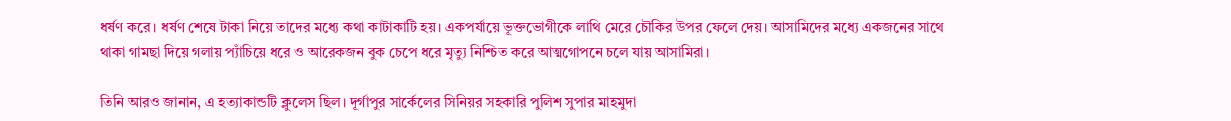ধর্ষণ করে। ধর্ষণ শেষে টাকা নিয়ে তাদের মধ্যে কথা কাটাকাটি হয়। একপর্যায়ে ভূক্তভোগীকে লাথি মেরে চৌকির উপর ফেলে দেয়। আসামিদের মধ্যে একজনের সাথে থাকা গামছা দিয়ে গলায় প্যাঁচিয়ে ধরে ও আরেকজন বুক চেপে ধরে মৃত্যু নিশ্চিত করে আত্মগোপনে চলে যায় আসামিরা।

তিনি আরও জানান, এ হত্যাকান্ডটি ক্লুলেস ছিল। দূর্গাপুর সার্কেলের সিনিয়র সহকারি পুলিশ সুপার মাহমুদা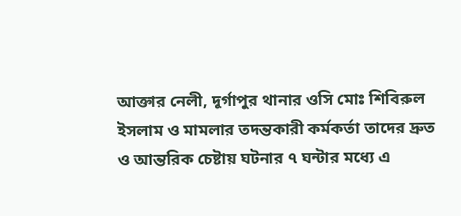আক্তার নেলী, দূর্গাপুর থানার ওসি মোঃ শিবিরুল ইসলাম ও মামলার তদন্তকারী কর্মকর্তা তাদের দ্রুত ও আন্তরিক চেষ্টায় ঘটনার ৭ ঘন্টার মধ্যে এ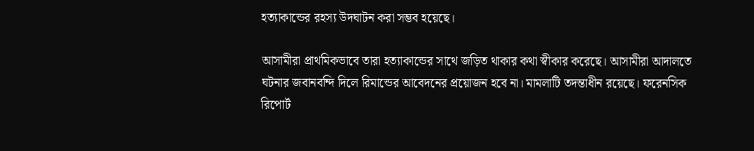হত্যাকান্ডের রহস্য উদঘাটন করা সম্ভব হয়েছে।

আসামীরা প্রাথমিকভাবে তারা হত্যাকান্ডের সাথে জড়িত থাকার কথা স্বীকার করেছে। আসামীরা আদালতে ঘটনার জবানবন্দি দিলে রিমান্ডের আবেদনের প্রয়োজন হবে না। মামলাটি তদন্তাধীন রয়েছে। ফরেনসিক রিপোর্ট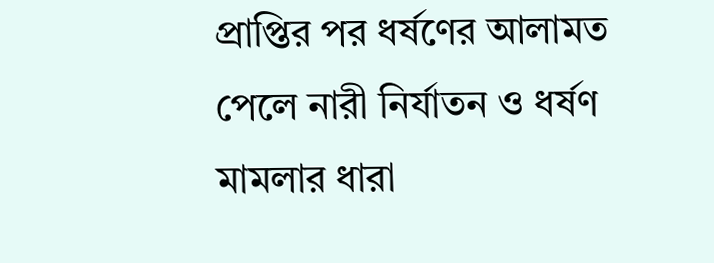প্রাপ্তির পর ধর্ষণের আলামত পেলে নারী নির্যাতন ও ধর্ষণ মামলার ধারা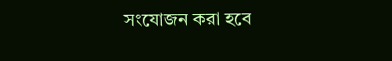সংযোজন করা হবে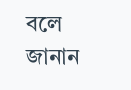বলে জানান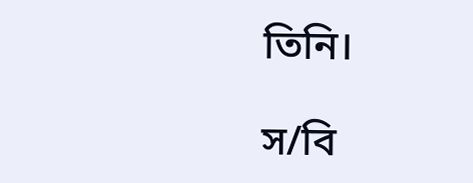তিনি।

স/বি